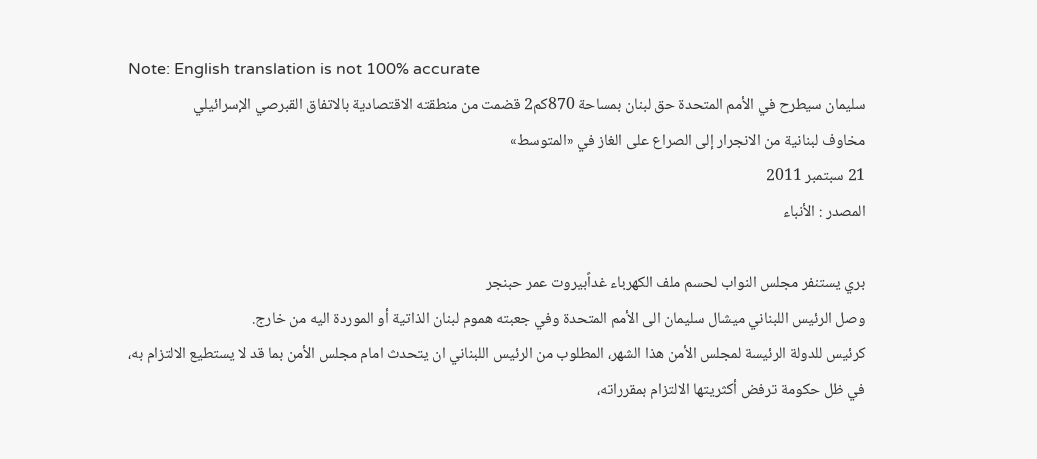Note: English translation is not 100% accurate
سليمان سيطرح في الأمم المتحدة حق لبنان بمساحة 870كم2 قضمت من منطقته الاقتصادية بالاتفاق القبرصي الإسرائيلي
مخاوف لبنانية من الانجرار إلى الصراع على الغاز في «المتوسط»
21 سبتمبر 2011
المصدر : الأنباء

بري يستنفر مجلس النواب لحسم ملف الكهرباء غداًبيروت عمر حبنجر
وصل الرئيس اللبناني ميشال سليمان الى الأمم المتحدة وفي جعبته هموم لبنان الذاتية أو الموردة اليه من خارج.
كرئيس للدولة الرئيسة لمجلس الأمن هذا الشهر، المطلوب من الرئيس اللبناني ان يتحدث امام مجلس الأمن بما قد لا يستطيع الالتزام به، في ظل حكومة ترفض أكثريتها الالتزام بمقرراته،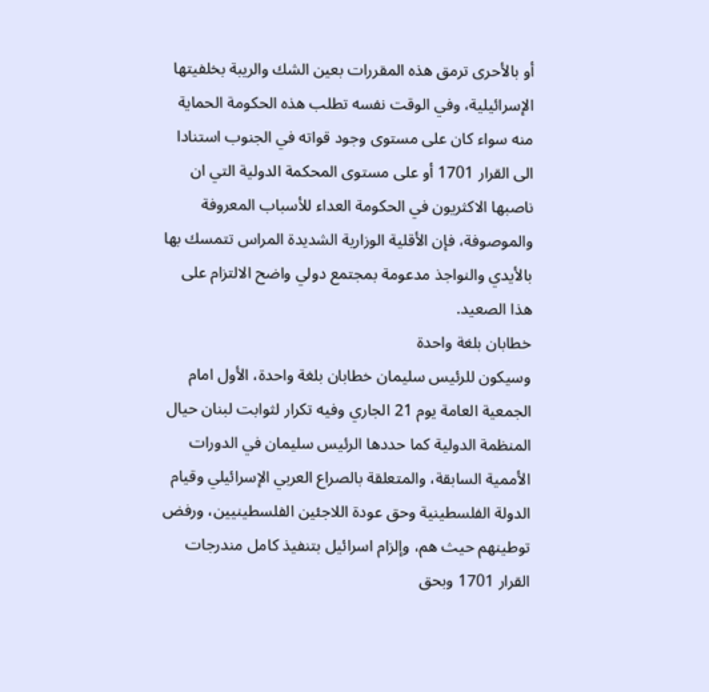أو بالأحرى ترمق هذه المقررات بعين الشك والريبة بخلفيتها الإسرائيلية، وفي الوقت نفسه تطلب هذه الحكومة الحماية منه سواء كان على مستوى وجود قواته في الجنوب استنادا الى القرار 1701 أو على مستوى المحكمة الدولية التي ان ناصبها الاكثريون في الحكومة العداء للأسباب المعروفة والموصوفة، فإن الأقلية الوزارية الشديدة المراس تتمسك بها بالأيدي والنواجذ مدعومة بمجتمع دولي واضح الالتزام على هذا الصعيد.
خطابان بلغة واحدة
وسيكون للرئيس سليمان خطابان بلغة واحدة، الأول امام الجمعية العامة يوم 21 الجاري وفيه تكرار لثوابت لبنان حيال المنظمة الدولية كما حددها الرئيس سليمان في الدورات الأممية السابقة، والمتعلقة بالصراع العربي الإسرائيلي وقيام الدولة الفلسطينية وحق عودة اللاجئين الفلسطينيين، ورفض توطينهم حيث هم، وإلزام اسرائيل بتنفيذ كامل مندرجات القرار 1701 وبحق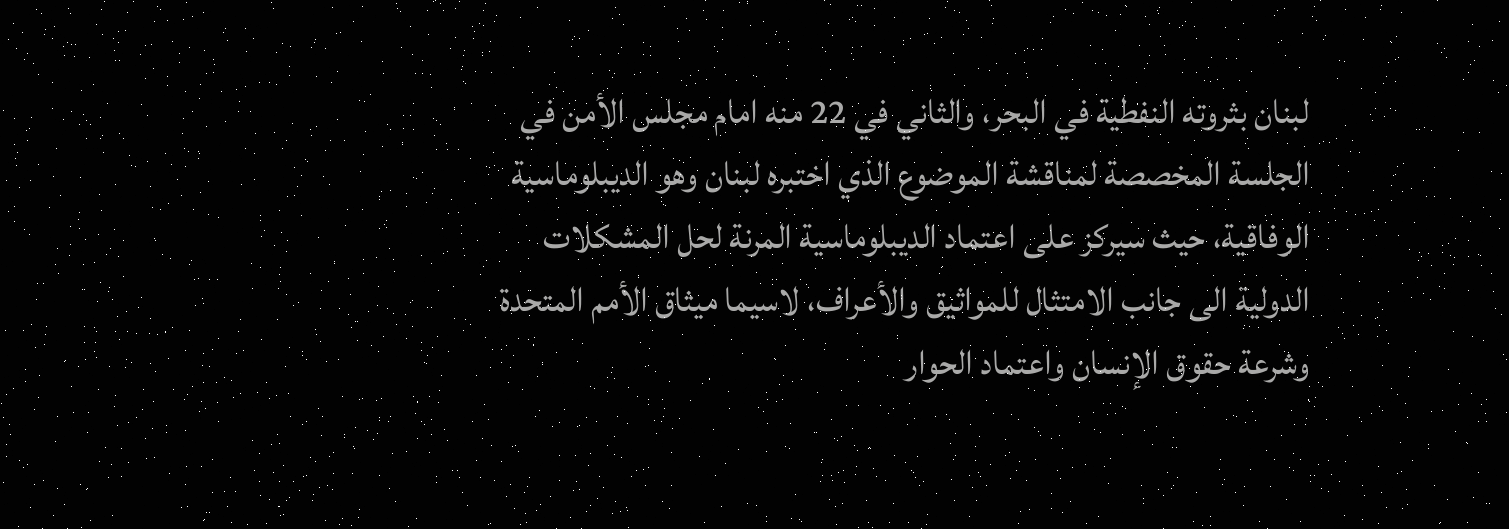لبنان بثروته النفطية في البحر، والثاني في 22 منه امام مجلس الأمن في الجلسة المخصصة لمناقشة الموضوع الذي اختبره لبنان وهو الديبلوماسية الوفاقية، حيث سيركز على اعتماد الديبلوماسية المرنة لحل المشكلات الدولية الى جانب الامتثال للمواثيق والأعراف، لاسيما ميثاق الأمم المتحدة وشرعة حقوق الإنسان واعتماد الحوار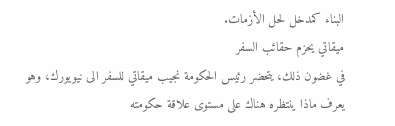البناء كمدخل لحل الأزمات.
ميقاتي يحزم حقائب السفر
في غضون ذلك، يتحضر رئيس الحكومة نجيب ميقاتي للسفر الى نيويورك، وهو يعرف ماذا ينتظره هناك على مستوى علاقة حكومته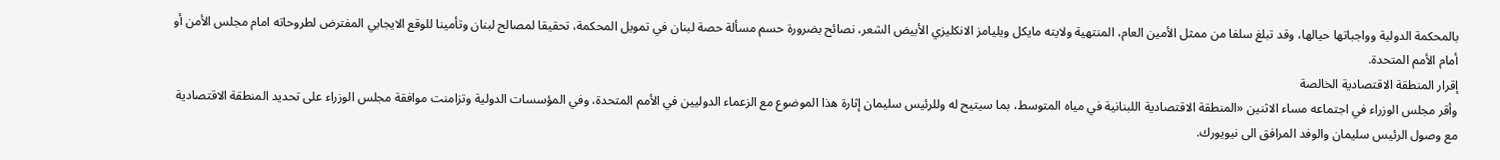بالمحكمة الدولية وواجباتها حيالها، وقد تبلغ سلفا من ممثل الأمين العام، المنتهية ولايته مايكل ويليامز الانكليزي الأبيض الشعر، نصائح بضرورة حسم مسألة حصة لبنان في تمويل المحكمة، تحقيقا لمصالح لبنان وتأمينا للوقع الايجابي المفترض لطروحاته امام مجلس الأمن أو أمام الأمم المتحدة.
إقرار المنطقة الاقتصادية الخالصة
وأقر مجلس الوزراء في اجتماعه مساء الاثنين «المنطقة الاقتصادية اللبنانية في مياه المتوسط، بما سيتيح له وللرئيس سليمان إثارة هذا الموضوع مع الزعماء الدوليين في الأمم المتحدة، وفي المؤسسات الدولية وتزامنت موافقة مجلس الوزراء على تحديد المنطقة الاقتصادية مع وصول الرئيس سليمان والوفد المرافق الى نيويورك.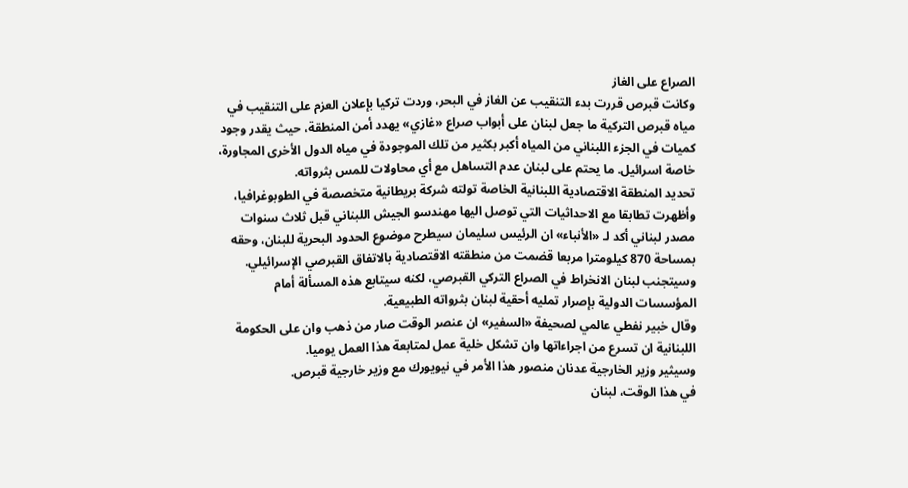الصراع على الغاز
وكانت قبرص قررت بدء التنقيب عن الغاز في البحر، وردت تركيا بإعلان العزم على التنقيب في مياه قبرص التركية ما جعل لبنان على أبواب صراع «غازي» يهدد أمن المنطقة، حيث يقدر وجود كميات في الجزء اللبناني من المياه أكبر بكثير من تلك الموجودة في مياه الدول الأخرى المجاورة، خاصة اسرائيل. ما يحتم على لبنان عدم التساهل مع أي محاولات للمس بثرواته.
تحديد المنطقة الاقتصادية اللبنانية الخاصة تولته شركة بريطانية متخصصة في الطوبوغرافيا، وأظهرت تطابقا مع الاحداثيات التي توصل اليها مهندسو الجيش اللبناني قبل ثلاث سنوات
مصدر لبناني أكد لـ «الأنباء» ان الرئيس سليمان سيطرح موضوع الحدود البحرية للبنان، وحقه بمساحة 870 كيلومترا مربعا قضمت من منطقته الاقتصادية بالاتفاق القبرصي الإسرائيلي.
وسيتجنب لبنان الانخراط في الصراع التركي القبرصي، لكنه سيتابع هذه المسألة أمام المؤسسات الدولية بإصرار تمليه أحقية لبنان بثرواته الطبيعية.
وقال خبير نفطي عالمي لصحيفة «السفير» ان عنصر الوقت صار من ذهب وان على الحكومة اللبنانية ان تسرع من اجراءاتها وان تشكل خلية عمل لمتابعة هذا العمل يوميا.
وسيثير وزير الخارجية عدنان منصور هذا الأمر في نيويورك مع وزير خارجية قبرص.
في هذا الوقت، لبنان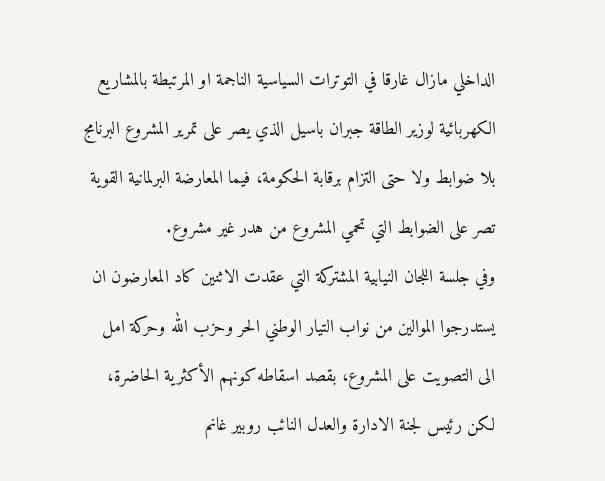الداخلي مازال غارقا في التوترات السياسية الناجمة او المرتبطة بالمشاريع الكهربائية لوزير الطاقة جبران باسيل الذي يصر على تمرير المشروع البرنامج بلا ضوابط ولا حتى التزام برقابة الحكومة، فيما المعارضة البرلمانية القوية تصر على الضوابط التي تحمي المشروع من هدر غير مشروع.
وفي جلسة اللجان النيابية المشتركة التي عقدت الاثنين كاد المعارضون ان يستدرجوا الموالين من نواب التيار الوطني الحر وحزب الله وحركة امل الى التصويت على المشروع، بقصد اسقاطه كونهم الأكثرية الحاضرة، لكن رئيس لجنة الادارة والعدل النائب روبير غانم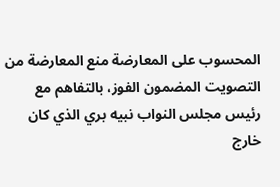المحسوب على المعارضة منع المعارضة من التصويت المضمون الفوز، بالتفاهم مع رئيس مجلس النواب نبيه بري الذي كان خارج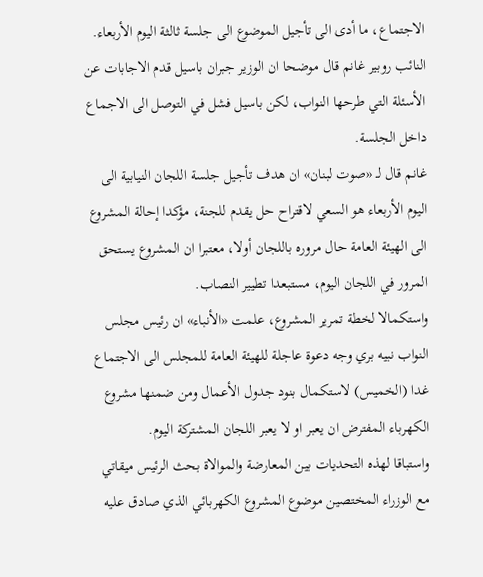الاجتماع، ما أدى الى تأجيل الموضوع الى جلسة ثالثة اليوم الأربعاء.
النائب روبير غانم قال موضحا ان الوزير جبران باسيل قدم الاجابات عن الأسئلة التي طرحها النواب، لكن باسيل فشل في التوصل الى الاجماع داخل الجلسة.
غانم قال لـ «صوت لبنان» ان هدف تأجيل جلسة اللجان النيابية الى اليوم الأربعاء هو السعي لاقتراح حل يقدم للجنة، مؤكدا إحالة المشروع الى الهيئة العامة حال مروره باللجان أولا، معتبرا ان المشروع يستحق المرور في اللجان اليوم، مستبعدا تطيير النصاب.
واستكمالا لخطة تمرير المشروع، علمت «الأنباء» ان رئيس مجلس النواب نبيه بري وجه دعوة عاجلة للهيئة العامة للمجلس الى الاجتماع غدا (الخميس) لاستكمال بنود جدول الأعمال ومن ضمنها مشروع الكهرباء المفترض ان يعبر او لا يعبر اللجان المشتركة اليوم.
واستباقا لهذه التحديات بين المعارضة والموالاة بحث الرئيس ميقاتي مع الوزراء المختصين موضوع المشروع الكهربائي الذي صادق عليه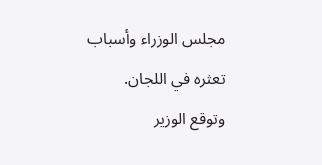مجلس الوزراء وأسباب تعثره في اللجان.
وتوقع الوزير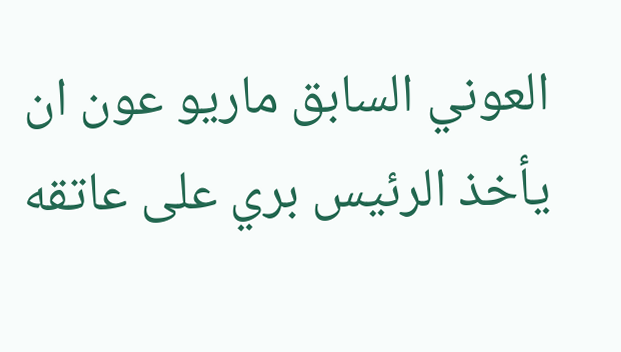العوني السابق ماريو عون ان يأخذ الرئيس بري على عاتقه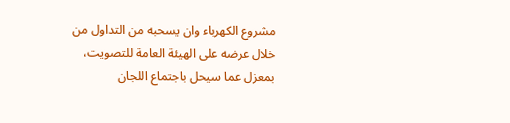مشروع الكهرباء وان يسحبه من التداول من خلال عرضه على الهيئة العامة للتصويت، بمعزل عما سيحل باجتماع اللجان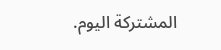المشتركة اليوم.